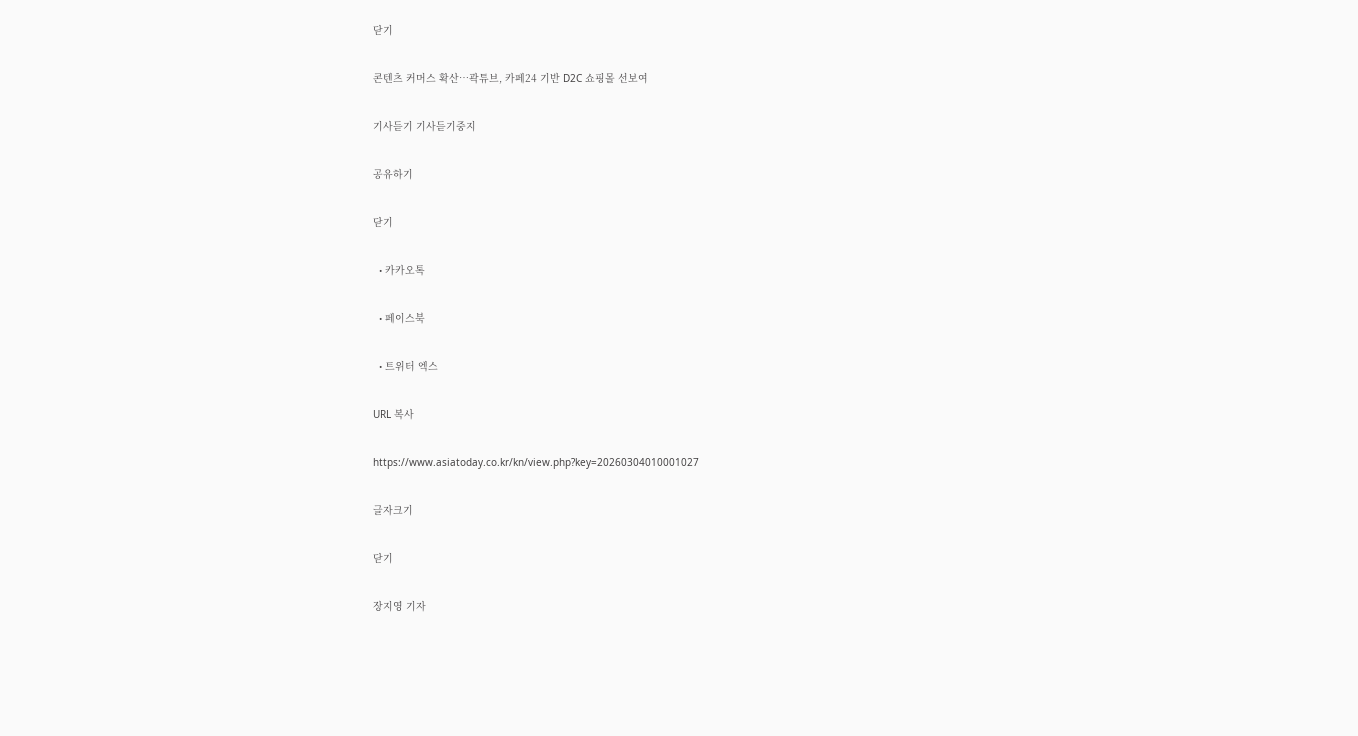닫기

콘텐츠 커머스 확산…곽튜브, 카페24 기반 D2C 쇼핑몰 선보여

기사듣기 기사듣기중지

공유하기

닫기

  • 카카오톡

  • 페이스북

  • 트위터 엑스

URL 복사

https://www.asiatoday.co.kr/kn/view.php?key=20260304010001027

글자크기

닫기

장지영 기자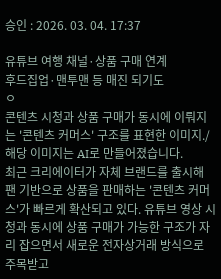승인 : 2026. 03. 04. 17:37

유튜브 여행 채널·상품 구매 연계
후드집업·맨투맨 등 매진 되기도
ㅇ
콘텐츠 시청과 상품 구매가 동시에 이뤄지는 '콘텐츠 커머스' 구조를 표현한 이미지./해당 이미지는 AI로 만들어졌습니다.
최근 크리에이터가 자체 브랜드를 출시해 팬 기반으로 상품을 판매하는 '콘텐츠 커머스'가 빠르게 확산되고 있다. 유튜브 영상 시청과 동시에 상품 구매가 가능한 구조가 자리 잡으면서 새로운 전자상거래 방식으로 주목받고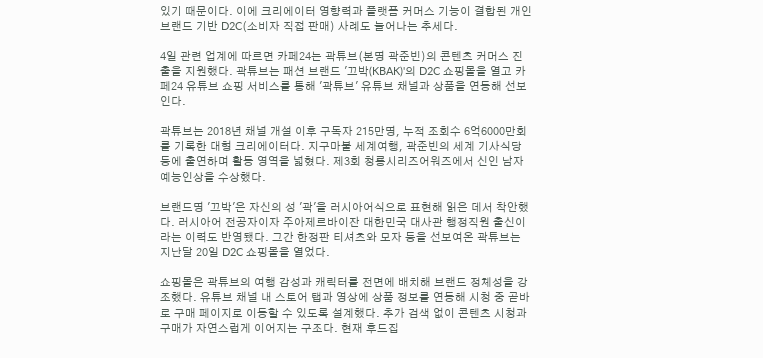있기 때문이다. 이에 크리에이터 영향력과 플랫폼 커머스 기능이 결합된 개인 브랜드 기반 D2C(소비자 직접 판매) 사례도 늘어나는 추세다.

4일 관련 업계에 따르면 카페24는 곽튜브(본명 곽준빈)의 콘텐츠 커머스 진출을 지원했다. 곽튜브는 패션 브랜드 '끄박(KBAK)'의 D2C 쇼핑몰을 열고 카페24 유튜브 쇼핑 서비스를 통해 '곽튜브' 유튜브 채널과 상품을 연동해 선보인다.

곽튜브는 2018년 채널 개설 이후 구독자 215만명, 누적 조회수 6억6000만회를 기록한 대형 크리에이터다. 지구마불 세계여행, 곽준빈의 세계 기사식당 등에 출연하며 활동 영역을 넓혔다. 제3회 청룡시리즈어워즈에서 신인 남자예능인상을 수상했다.

브랜드명 '끄박'은 자신의 성 '곽'을 러시아어식으로 표현해 읽은 데서 착안했다. 러시아어 전공자이자 주아제르바이잔 대한민국 대사관 행정직원 출신이라는 이력도 반영됐다. 그간 한정판 티셔츠와 모자 등을 선보여온 곽튜브는 지난달 20일 D2C 쇼핑몰을 열었다.

쇼핑몰은 곽튜브의 여행 감성과 캐릭터를 전면에 배치해 브랜드 정체성을 강조했다. 유튜브 채널 내 스토어 탭과 영상에 상품 정보를 연동해 시청 중 곧바로 구매 페이지로 이동할 수 있도록 설계했다. 추가 검색 없이 콘텐츠 시청과 구매가 자연스럽게 이어지는 구조다. 현재 후드집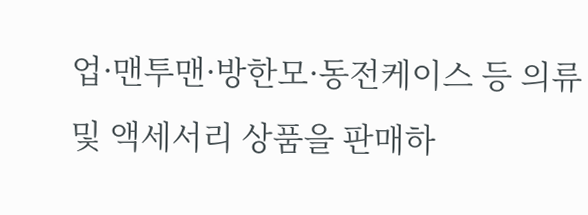업·맨투맨·방한모·동전케이스 등 의류 및 액세서리 상품을 판매하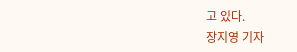고 있다.
장지영 기자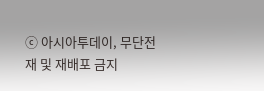ⓒ 아시아투데이, 무단전재 및 재배포 금지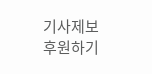기사제보 후원하기